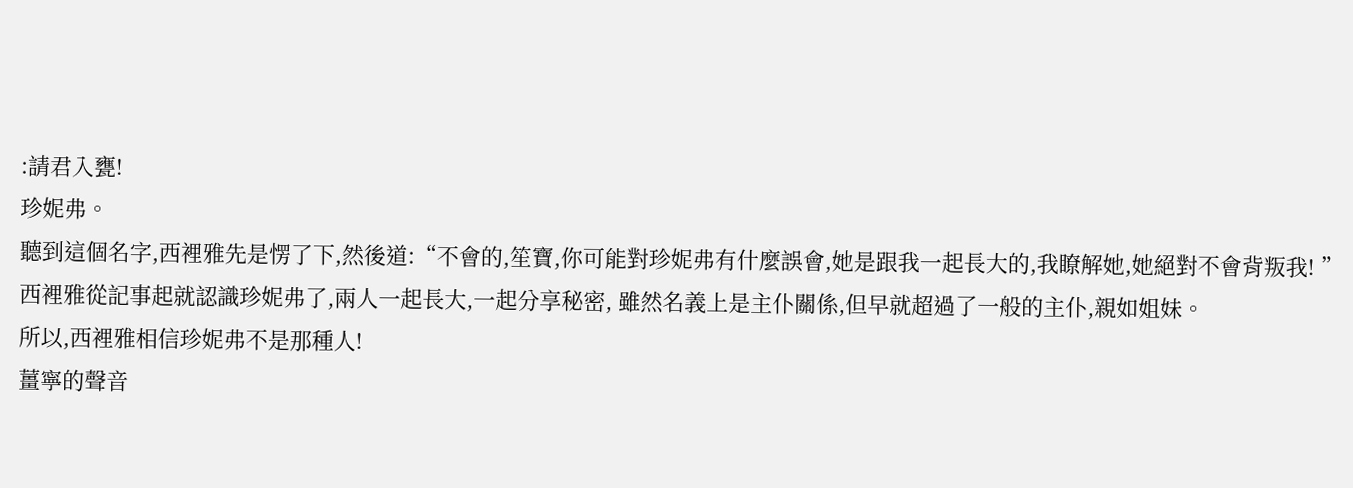:請君入甕!
珍妮弗。
聽到這個名字,西裡雅先是愣了下,然後道:“不會的,笙寶,你可能對珍妮弗有什麼誤會,她是跟我一起長大的,我瞭解她,她絕對不會背叛我! ”
西裡雅從記事起就認識珍妮弗了,兩人一起長大,一起分享秘密, 雖然名義上是主仆關係,但早就超過了一般的主仆,親如姐妹。
所以,西裡雅相信珍妮弗不是那種人!
薑寧的聲音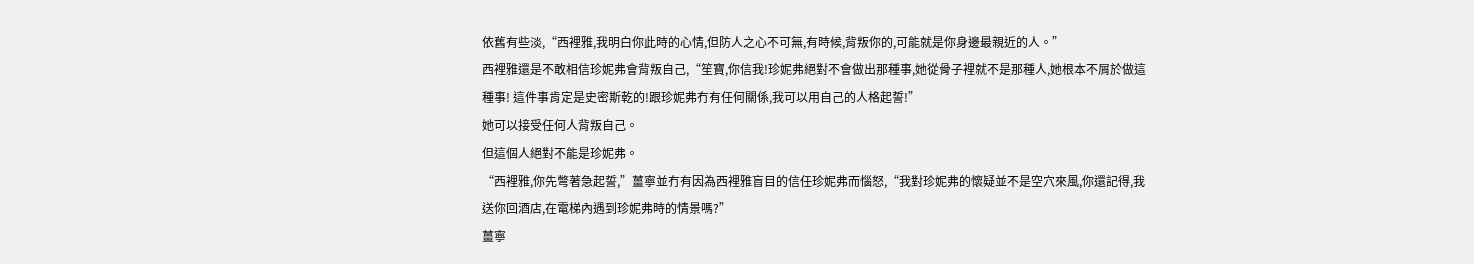依舊有些淡,“西裡雅,我明白你此時的心情,但防人之心不可無,有時候,背叛你的,可能就是你身邊最親近的人。”
西裡雅還是不敢相信珍妮弗會背叛自己,“笙寶,你信我!珍妮弗絕對不會做出那種事,她從骨子裡就不是那種人,她根本不屑於做這種事! 這件事肯定是史密斯乾的!跟珍妮弗冇有任何關係,我可以用自己的人格起誓!”
她可以接受任何人背叛自己。
但這個人絕對不能是珍妮弗。
“西裡雅,你先彆著急起誓,”薑寧並冇有因為西裡雅盲目的信任珍妮弗而惱怒,“我對珍妮弗的懷疑並不是空穴來風,你還記得,我送你回酒店,在電梯內遇到珍妮弗時的情景嗎?”
薑寧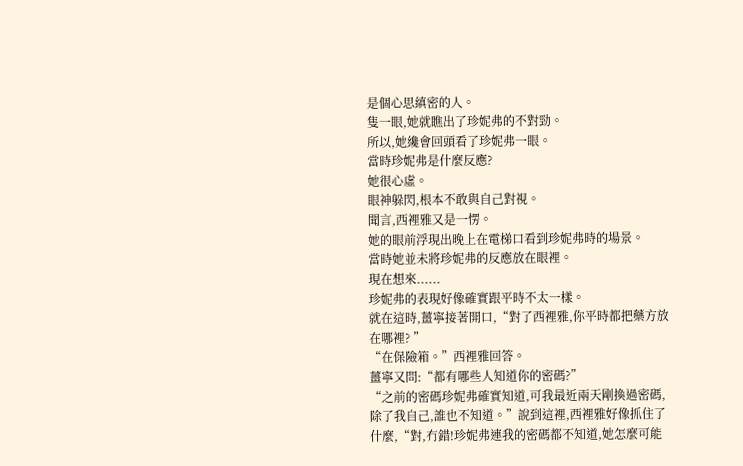是個心思縝密的人。
隻一眼,她就瞧出了珍妮弗的不對勁。
所以,她纔會回頭看了珍妮弗一眼。
當時珍妮弗是什麼反應?
她很心虛。
眼神躲閃,根本不敢與自己對視。
聞言,西裡雅又是一愣。
她的眼前浮現出晚上在電梯口看到珍妮弗時的場景。
當時她並未將珍妮弗的反應放在眼裡。
現在想來......
珍妮弗的表現好像確實跟平時不太一樣。
就在這時,薑寧接著開口,“對了西裡雅,你平時都把藥方放在哪裡? ”
“在保險箱。”西裡雅回答。
薑寧又問:“都有哪些人知道你的密碼?”
“之前的密碼珍妮弗確實知道,可我最近兩天剛換過密碼,除了我自己,誰也不知道。”說到這裡,西裡雅好像抓住了什麼,“對,冇錯!珍妮弗連我的密碼都不知道,她怎麼可能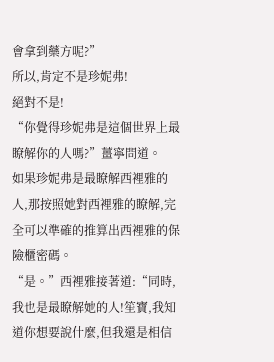會拿到藥方呢?”
所以,肯定不是珍妮弗!
絕對不是!
“你覺得珍妮弗是這個世界上最瞭解你的人嗎?”薑寧問道。
如果珍妮弗是最瞭解西裡雅的人,那按照她對西裡雅的瞭解,完全可以準確的推算出西裡雅的保險櫃密碼。
“是。”西裡雅接著道:“同時,我也是最瞭解她的人!笙寶,我知道你想要說什麼,但我還是相信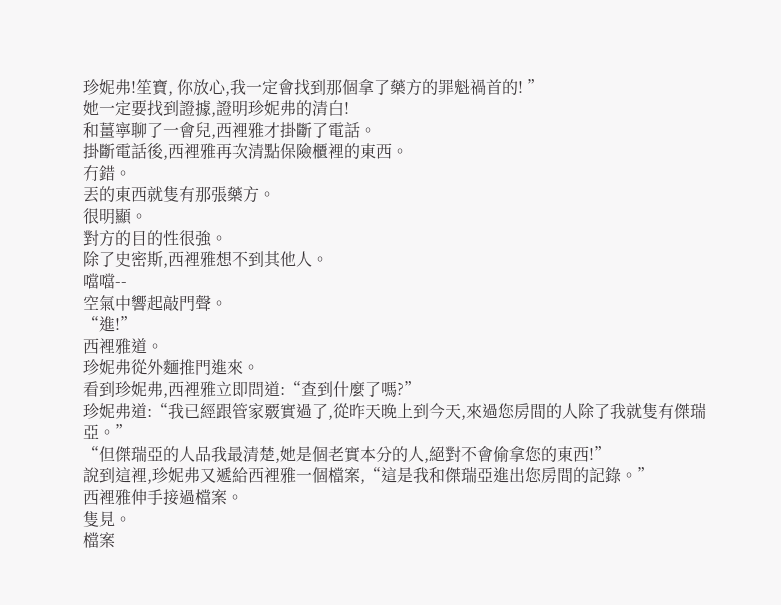珍妮弗!笙寶, 你放心,我一定會找到那個拿了藥方的罪魁禍首的! ”
她一定要找到證據,證明珍妮弗的清白!
和薑寧聊了一會兒,西裡雅才掛斷了電話。
掛斷電話後,西裡雅再次清點保險櫃裡的東西。
冇錯。
丟的東西就隻有那張藥方。
很明顯。
對方的目的性很強。
除了史密斯,西裡雅想不到其他人。
噹噹--
空氣中響起敲門聲。
“進!”
西裡雅道。
珍妮弗從外麵推門進來。
看到珍妮弗,西裡雅立即問道:“查到什麼了嗎?”
珍妮弗道:“我已經跟管家覈實過了,從昨天晚上到今天,來過您房間的人除了我就隻有傑瑞亞。”
“但傑瑞亞的人品我最清楚,她是個老實本分的人,絕對不會偷拿您的東西!”
說到這裡,珍妮弗又遞給西裡雅一個檔案,“這是我和傑瑞亞進出您房間的記錄。”
西裡雅伸手接過檔案。
隻見。
檔案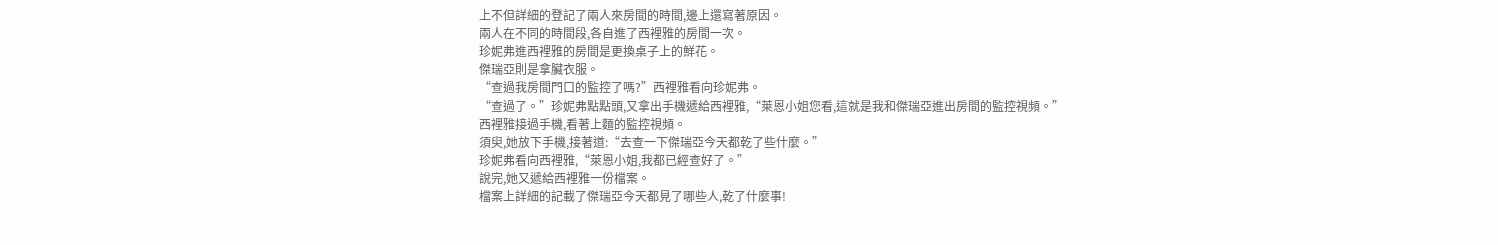上不但詳細的登記了兩人來房間的時間,邊上還寫著原因。
兩人在不同的時間段,各自進了西裡雅的房間一次。
珍妮弗進西裡雅的房間是更換桌子上的鮮花。
傑瑞亞則是拿臟衣服。
“查過我房間門口的監控了嗎?”西裡雅看向珍妮弗。
“查過了。”珍妮弗點點頭,又拿出手機遞給西裡雅,“萊恩小姐您看,這就是我和傑瑞亞進出房間的監控視頻。”
西裡雅接過手機,看著上麵的監控視頻。
須臾,她放下手機,接著道:“去查一下傑瑞亞今天都乾了些什麼。”
珍妮弗看向西裡雅,“萊恩小姐,我都已經查好了。”
說完,她又遞給西裡雅一份檔案。
檔案上詳細的記載了傑瑞亞今天都見了哪些人,乾了什麼事!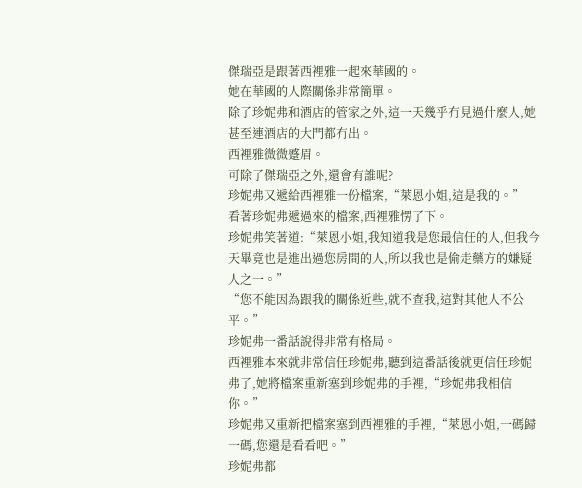傑瑞亞是跟著西裡雅一起來華國的。
她在華國的人際關係非常簡單。
除了珍妮弗和酒店的管家之外,這一天幾乎冇見過什麼人,她甚至連酒店的大門都冇出。
西裡雅微微蹙眉。
可除了傑瑞亞之外,還會有誰呢?
珍妮弗又遞給西裡雅一份檔案,“萊恩小姐,這是我的。”
看著珍妮弗遞過來的檔案,西裡雅愣了下。
珍妮弗笑著道:“萊恩小姐,我知道我是您最信任的人,但我今天畢竟也是進出過您房間的人,所以我也是偷走藥方的嫌疑人之一。”
“您不能因為跟我的關係近些,就不查我,這對其他人不公平。”
珍妮弗一番話說得非常有格局。
西裡雅本來就非常信任珍妮弗,聽到這番話後就更信任珍妮弗了,她將檔案重新塞到珍妮弗的手裡,“珍妮弗我相信你。”
珍妮弗又重新把檔案塞到西裡雅的手裡,“萊恩小姐,一碼歸一碼,您還是看看吧。”
珍妮弗都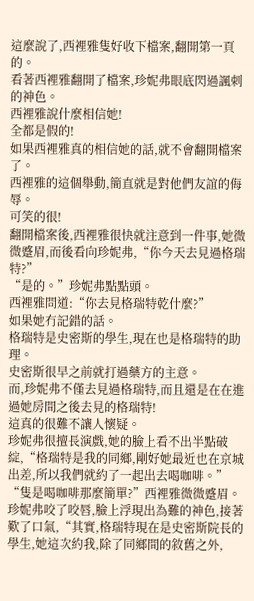這麼說了,西裡雅隻好收下檔案,翻開第一頁的。
看著西裡雅翻開了檔案,珍妮弗眼底閃過諷刺的神色。
西裡雅說什麼相信她!
全都是假的!
如果西裡雅真的相信她的話,就不會翻開檔案了。
西裡雅的這個舉動,簡直就是對他們友誼的侮辱。
可笑的很!
翻開檔案後,西裡雅很快就注意到一件事,她微微蹙眉,而後看向珍妮弗,“你今天去見過格瑞特?”
“是的。”珍妮弗點點頭。
西裡雅問道:“你去見格瑞特乾什麼?”
如果她冇記錯的話。
格瑞特是史密斯的學生,現在也是格瑞特的助理。
史密斯很早之前就打過藥方的主意。
而,珍妮弗不僅去見過格瑞特,而且還是在在進過她房間之後去見的格瑞特!
這真的很難不讓人懷疑。
珍妮弗很擅長演戲,她的臉上看不出半點破綻,“格瑞特是我的同鄉,剛好她最近也在京城出差,所以我們就約了一起出去喝咖啡。”
“隻是喝咖啡那麼簡單?”西裡雅微微蹙眉。
珍妮弗咬了咬唇,臉上浮現出為難的神色,接著歎了口氣,“其實,格瑞特現在是史密斯院長的學生,她這次約我,除了同鄉間的敘舊之外,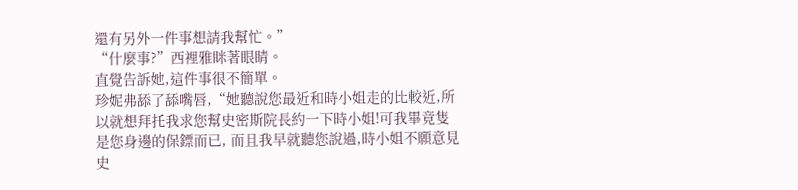還有另外一件事想請我幫忙。”
“什麼事?”西裡雅眯著眼睛。
直覺告訴她,這件事很不簡單。
珍妮弗舔了舔嘴唇,“她聽說您最近和時小姐走的比較近,所以就想拜托我求您幫史密斯院長約一下時小姐!可我畢竟隻是您身邊的保鏢而已, 而且我早就聽您說過,時小姐不願意見史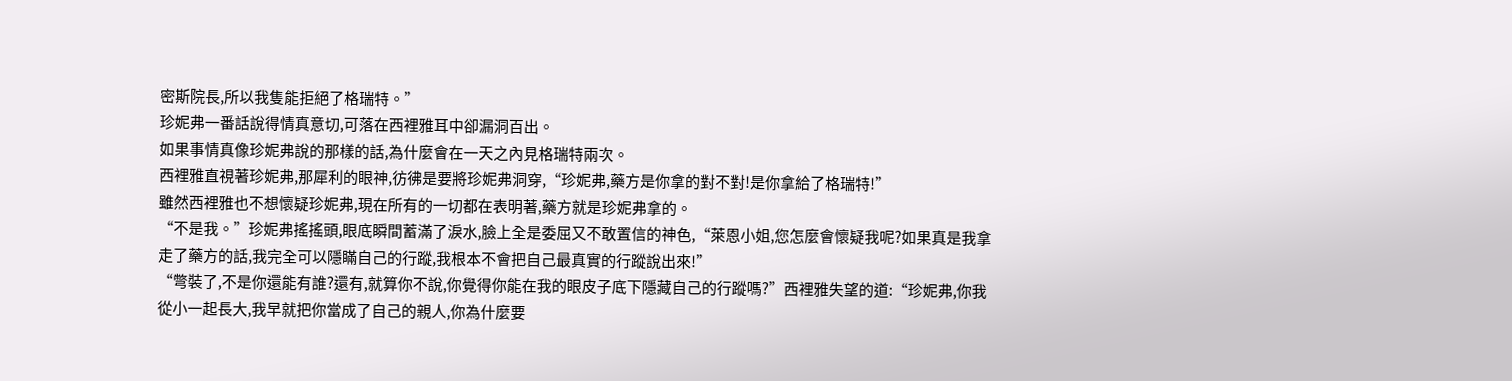密斯院長,所以我隻能拒絕了格瑞特。”
珍妮弗一番話說得情真意切,可落在西裡雅耳中卻漏洞百出。
如果事情真像珍妮弗說的那樣的話,為什麼會在一天之內見格瑞特兩次。
西裡雅直視著珍妮弗,那犀利的眼神,彷彿是要將珍妮弗洞穿,“珍妮弗,藥方是你拿的對不對!是你拿給了格瑞特!”
雖然西裡雅也不想懷疑珍妮弗,現在所有的一切都在表明著,藥方就是珍妮弗拿的。
“不是我。”珍妮弗搖搖頭,眼底瞬間蓄滿了淚水,臉上全是委屈又不敢置信的神色,“萊恩小姐,您怎麼會懷疑我呢?如果真是我拿走了藥方的話,我完全可以隱瞞自己的行蹤,我根本不會把自己最真實的行蹤說出來!”
“彆裝了,不是你還能有誰?還有,就算你不說,你覺得你能在我的眼皮子底下隱藏自己的行蹤嗎?”西裡雅失望的道:“珍妮弗,你我從小一起長大,我早就把你當成了自己的親人,你為什麼要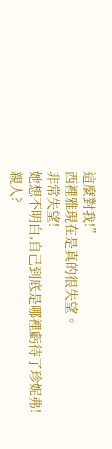這麼對我!”
西裡雅現在是真的很失望。
非常失望!
她想不明白,自己到底是哪裡虧待了珍妮弗!
親人?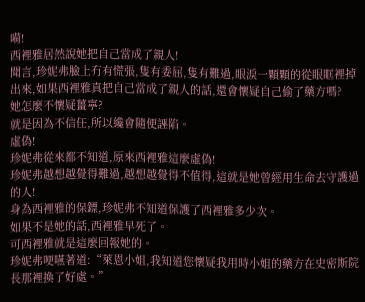嗬!
西裡雅居然說她把自己當成了親人!
聞言,珍妮弗臉上冇有慌張,隻有委屈,隻有難過,眼淚一顆顆的從眼眶裡掉出來,如果西裡雅真把自己當成了親人的話,還會懷疑自己偷了藥方嗎?
她怎麼不懷疑薑寧?
就是因為不信任,所以纔會隨便誣陷。
虛偽!
珍妮弗從來都不知道,原來西裡雅這麼虛偽!
珍妮弗越想越覺得難過,越想越覺得不值得,這就是她曾經用生命去守護過的人!
身為西裡雅的保鏢,珍妮弗不知道保護了西裡雅多少次。
如果不是她的話,西裡雅早死了。
可西裡雅就是這麼回報她的。
珍妮弗哽嚥著道:“萊恩小姐,我知道您懷疑我用時小姐的藥方在史密斯院長那裡換了好處。”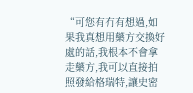“可您有冇有想過,如果我真想用藥方交換好處的話,我根本不會拿走藥方,我可以直接拍照發給格瑞特,讓史密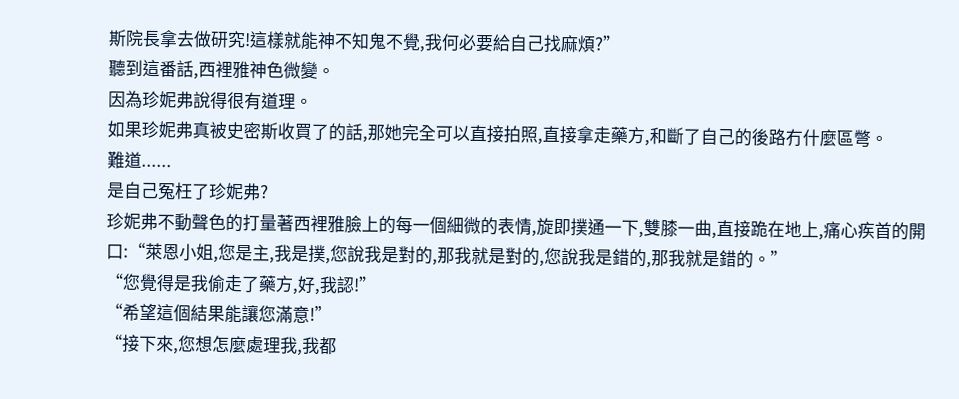斯院長拿去做研究!這樣就能神不知鬼不覺,我何必要給自己找麻煩?”
聽到這番話,西裡雅神色微變。
因為珍妮弗說得很有道理。
如果珍妮弗真被史密斯收買了的話,那她完全可以直接拍照,直接拿走藥方,和斷了自己的後路冇什麼區彆。
難道......
是自己冤枉了珍妮弗?
珍妮弗不動聲色的打量著西裡雅臉上的每一個細微的表情,旋即撲通一下,雙膝一曲,直接跪在地上,痛心疾首的開口:“萊恩小姐,您是主,我是撲,您說我是對的,那我就是對的,您說我是錯的,那我就是錯的。”
“您覺得是我偷走了藥方,好,我認!”
“希望這個結果能讓您滿意!”
“接下來,您想怎麼處理我,我都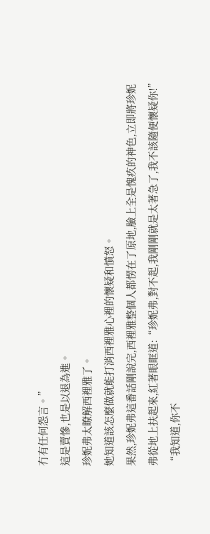冇有任何怨言。”
這是賣慘,也是以退為進。
珍妮弗太瞭解西裡雅了。
她知道該怎麼做就能打消西裡雅心裡的懷疑和憤怒。
果然,珍妮弗這番話剛說完,西裡雅整個人都愣在了原地,臉上全是愧疚的神色,立即將珍妮弗從地上扶起來,紅著眼眶道:“珍妮弗,對不起,我剛剛就是太著急了,我不該隨便懷疑你!”
“我知道,你不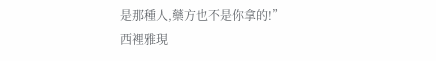是那種人,藥方也不是你拿的!”
西裡雅現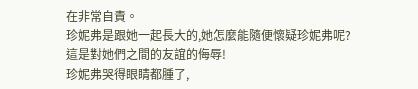在非常自責。
珍妮弗是跟她一起長大的,她怎麼能隨便懷疑珍妮弗呢?
這是對她們之間的友誼的侮辱!
珍妮弗哭得眼睛都腫了,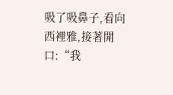吸了吸鼻子,看向西裡雅,接著開口:“我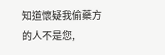知道懷疑我偷藥方的人不是您,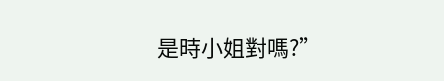是時小姐對嗎?”